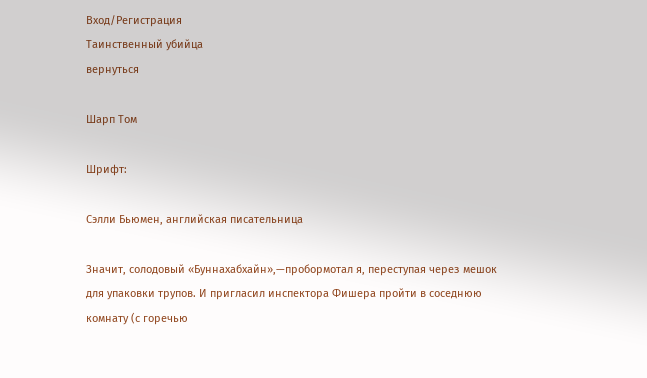Вход/Регистрация
Таинственный убийца
вернуться

Шарп Том

Шрифт:

Сэлли Бьюмен, английская писательница

Значит, солодовый «Буннахабхайн»,—пробормотал я, переступая через мешок для упаковки трупов. И пригласил инспектора Фишера пройти в соседнюю комнату (с горечью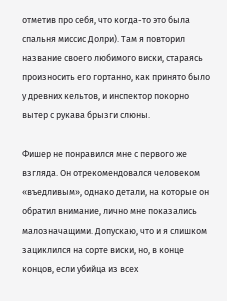отметив про себя, что когда-то это была спальня миссис Долри). Там я повторил название своего любимого виски, стараясь произносить его гортанно, как принято было у древних кельтов, и инспектор покорно вытер с рукава брызги слюны.

Фишер не понравился мне с первого же взгляда. Он отрекомендовался человеком «въедливым», однако детали, на которые он обратил внимание, лично мне показались малозначащими. Допускаю, что и я слишком зациклился на сорте виски, но, в конце концов, если убийца из всех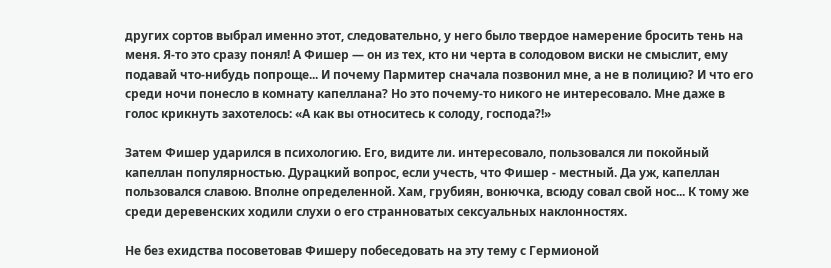других сортов выбрал именно этот, следовательно, у него было твердое намерение бросить тень на меня. Я-то это сразу понял! А Фишер — он из тех, кто ни черта в солодовом виски не смыслит, ему подавай что-нибудь попроще... И почему Пармитер сначала позвонил мне, а не в полицию? И что его среди ночи понесло в комнату капеллана? Но это почему-то никого не интересовало. Мне даже в голос крикнуть захотелось: «А как вы относитесь к солоду, господа?!»

Затем Фишер ударился в психологию. Его, видите ли. интересовало, пользовался ли покойный капеллан популярностью. Дурацкий вопрос, если учесть, что Фишер - местный. Да уж, капеллан пользовался славою. Вполне определенной. Хам, грубиян, вонючка, всюду совал свой нос... К тому же среди деревенских ходили слухи о его странноватых сексуальных наклонностях.

Не без ехидства посоветовав Фишеру побеседовать на эту тему с Гермионой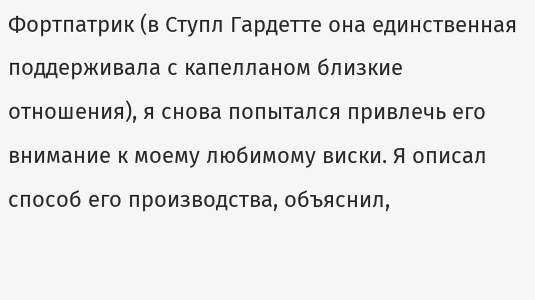Фортпатрик (в Ступл Гардетте она единственная поддерживала с капелланом близкие отношения), я снова попытался привлечь его внимание к моему любимому виски. Я описал способ его производства, объяснил,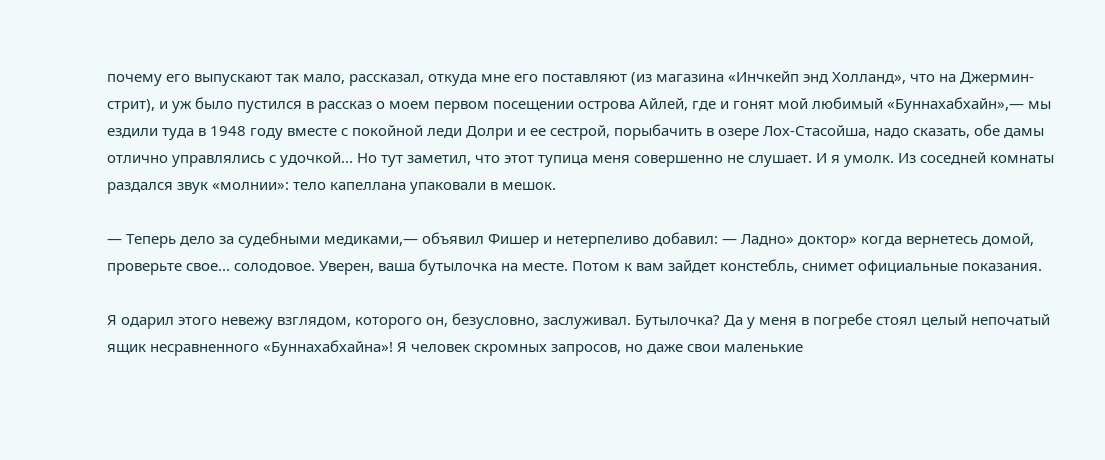почему его выпускают так мало, рассказал, откуда мне его поставляют (из магазина «Инчкейп энд Холланд», что на Джермин-стрит), и уж было пустился в рассказ о моем первом посещении острова Айлей, где и гонят мой любимый «Буннахабхайн»,— мы ездили туда в 1948 году вместе с покойной леди Долри и ее сестрой, порыбачить в озере Лох-Стасойша, надо сказать, обе дамы отлично управлялись с удочкой... Но тут заметил, что этот тупица меня совершенно не слушает. И я умолк. Из соседней комнаты раздался звук «молнии»: тело капеллана упаковали в мешок.

— Теперь дело за судебными медиками,— объявил Фишер и нетерпеливо добавил: — Ладно» доктор» когда вернетесь домой, проверьте свое... солодовое. Уверен, ваша бутылочка на месте. Потом к вам зайдет констебль, снимет официальные показания.

Я одарил этого невежу взглядом, которого он, безусловно, заслуживал. Бутылочка? Да у меня в погребе стоял целый непочатый ящик несравненного «Буннахабхайна»! Я человек скромных запросов, но даже свои маленькие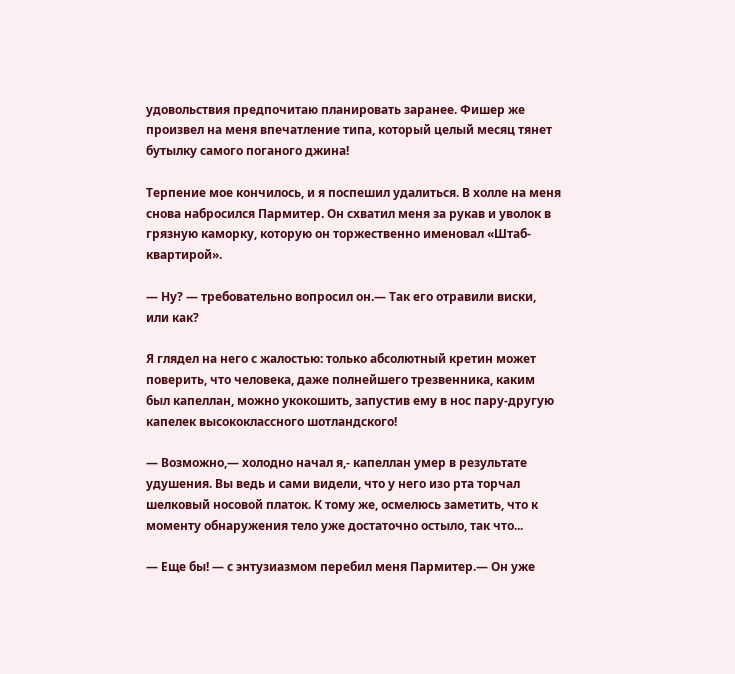удовольствия предпочитаю планировать заранее. Фишер же произвел на меня впечатление типа, который целый месяц тянет бутылку самого поганого джина!

Терпение мое кончилось, и я поспешил удалиться. В холле на меня снова набросился Пармитер. Он схватил меня за рукав и уволок в грязную каморку, которую он торжественно именовал «Штаб-квартирой».

— Ну? — требовательно вопросил он.— Так его отравили виски, или как?

Я глядел на него с жалостью: только абсолютный кретин может поверить, что человека, даже полнейшего трезвенника, каким был капеллан, можно укокошить, запустив ему в нос пару-другую капелек высококлассного шотландского!

— Возможно,— холодно начал я,- капеллан умер в результате удушения. Вы ведь и сами видели, что у него изо рта торчал шелковый носовой платок. К тому же, осмелюсь заметить, что к моменту обнаружения тело уже достаточно остыло, так что...

— Еще бы! — с энтузиазмом перебил меня Пармитер.— Он уже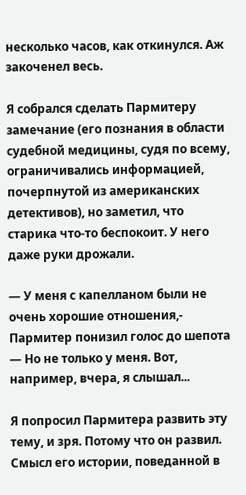несколько часов, как откинулся. Аж закоченел весь.

Я собрался сделать Пармитеру замечание (его познания в области судебной медицины, судя по всему, ограничивались информацией, почерпнутой из американских детективов), но заметил, что старика что-то беспокоит. У него даже руки дрожали.

— У меня с капелланом были не очень хорошие отношения,- Пармитер понизил голос до шепота — Но не только у меня. Вот, например, вчера, я слышал...

Я попросил Пармитера развить эту тему, и зря. Потому что он развил. Смысл его истории, поведанной в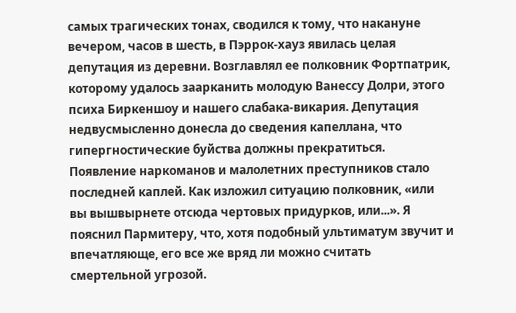самых трагических тонах, сводился к тому, что накануне вечером, часов в шесть, в Пэррок-хауз явилась целая депутация из деревни. Возглавлял ее полковник Фортпатрик, которому удалось заарканить молодую Ванессу Долри, этого психа Биркеншоу и нашего слабака-викария. Депутация недвусмысленно донесла до сведения капеллана, что гипергностические буйства должны прекратиться. Появление наркоманов и малолетних преступников стало последней каплей. Как изложил ситуацию полковник, «или вы вышвырнете отсюда чертовых придурков, или...». Я пояснил Пармитеру, что, хотя подобный ультиматум звучит и впечатляюще, его все же вряд ли можно считать смертельной угрозой.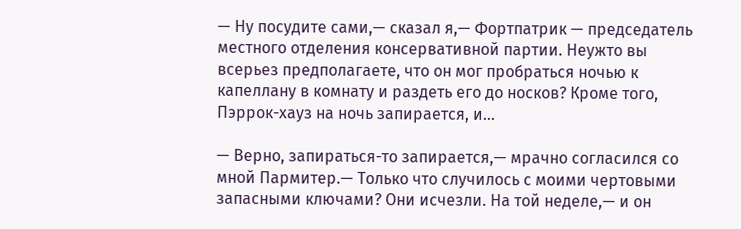— Ну посудите сами,— сказал я,— Фортпатрик — председатель местного отделения консервативной партии. Неужто вы всерьез предполагаете, что он мог пробраться ночью к капеллану в комнату и раздеть его до носков? Кроме того, Пэррок-хауз на ночь запирается, и...

— Верно, запираться-то запирается,— мрачно согласился со мной Пармитер.— Только что случилось с моими чертовыми запасными ключами? Они исчезли. На той неделе,— и он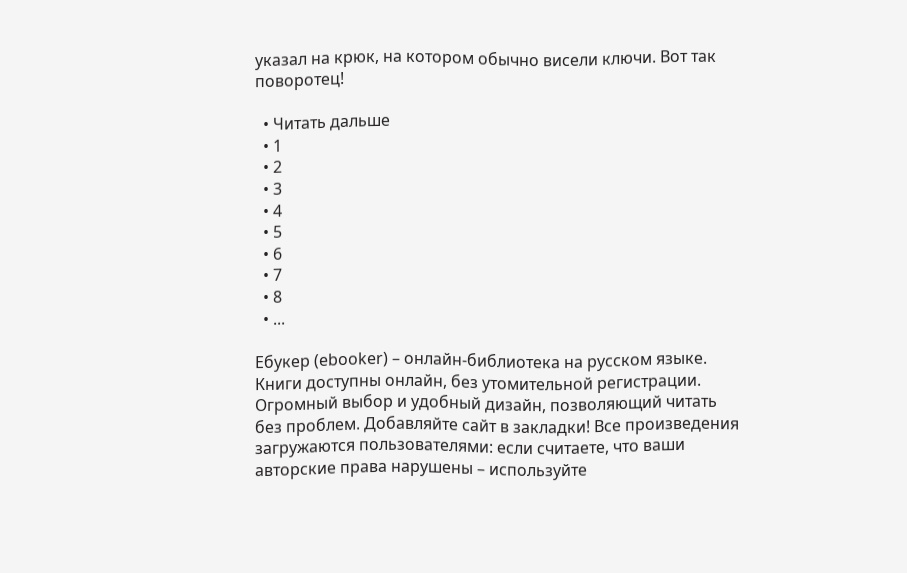указал на крюк, на котором обычно висели ключи. Вот так поворотец!

  • Читать дальше
  • 1
  • 2
  • 3
  • 4
  • 5
  • 6
  • 7
  • 8
  • ...

Ебукер (ebooker) – онлайн-библиотека на русском языке. Книги доступны онлайн, без утомительной регистрации. Огромный выбор и удобный дизайн, позволяющий читать без проблем. Добавляйте сайт в закладки! Все произведения загружаются пользователями: если считаете, что ваши авторские права нарушены – используйте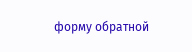форму обратной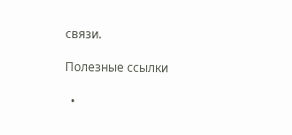связи.

Полезные ссылки

  •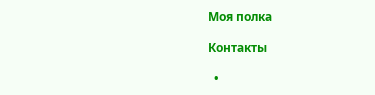Моя полка

Контакты

  •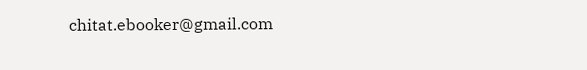chitat.ebooker@gmail.com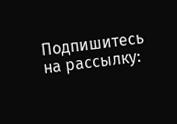Подпишитесь на рассылку: